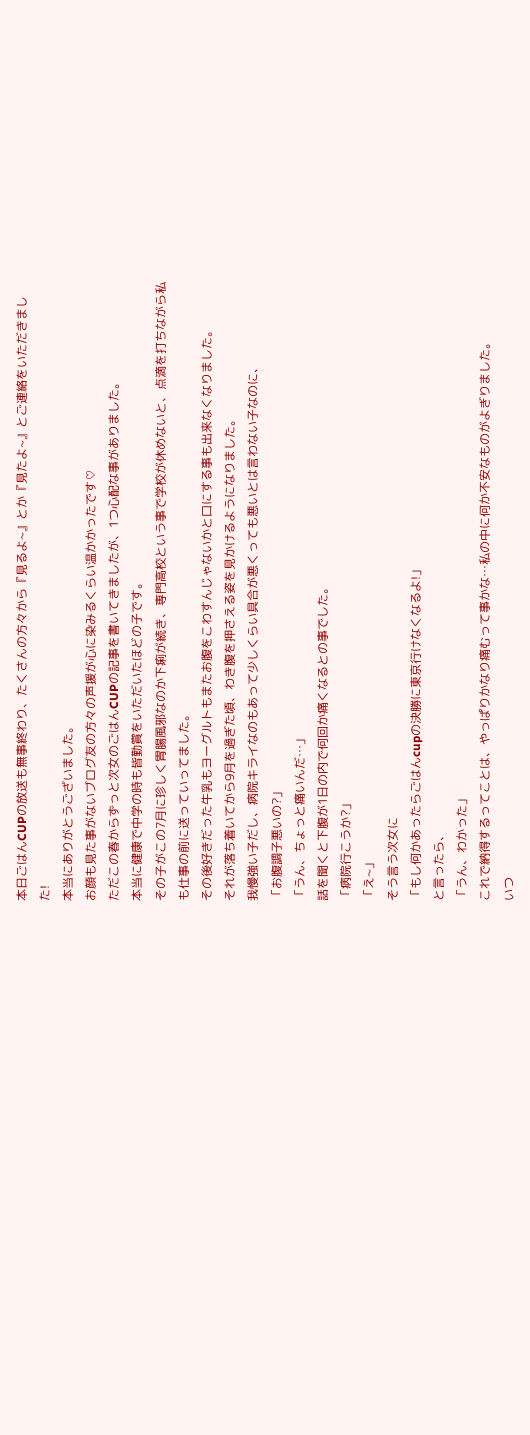本日ごはんCUPの放送も無事終わり、たくさんの方々から『見るよ~』とか『見たよ~』とご連絡をいただきました!
本当にありがとうございました。
お顔も見た事がないブログ友の方々の声援が心に染みるくらい温かかったです♡
ただこの春からずっと次女のごはんCUPの記事を書いてきましたが、1つ心配な事がありました。
本当に健康で中学の時も皆勤賞をいただいたほどの子です。
その子がこの7月に珍しく胃腸風邪なのか下痢が続き、専門高校という事で学校が休めないと、点滴を打ちながら私も仕事の前に送っていってました。
その後好きだった牛乳もヨーグルトもまたお腹をこわすんじゃないかと口にする事も出来なくなりました。
それが落ち着いてから9月を過ぎた頃、わき腹を押さえる姿を見かけるようになりました。
我慢強い子だし、病院キライなのもあって少しくらい具合が悪くっても悪いとは言わない子なのに、
「お腹調子悪いの?」
「うん、ちょっと痛いんだ…」
話を聞くと下腹が1日の内で何回か痛くなるとの事でした。
「病院行こうか?」
「え~」
そう言う次女に
「もし何かあったらごはんcupの決勝に東京行けなくなるよ!」
と言ったら、
「うん、わかった」
これで納得するってことは、やっぱりかなり痛むって事かな…私の中に何か不安なものがよぎりました。
いつ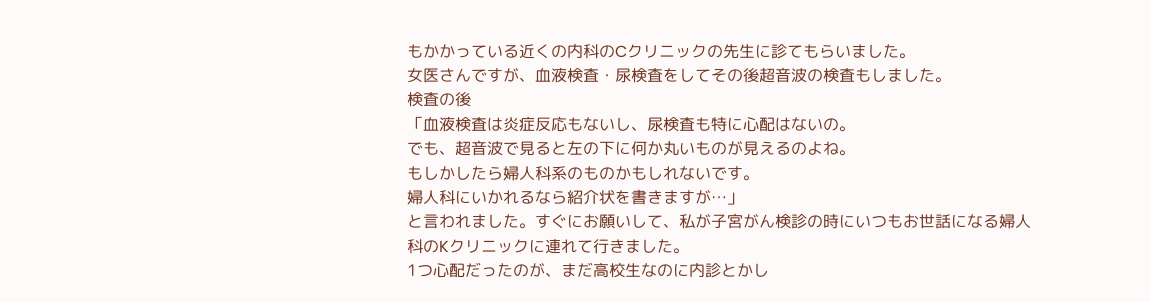もかかっている近くの内科のCクリニックの先生に診てもらいました。
女医さんですが、血液検査・尿検査をしてその後超音波の検査もしました。
検査の後
「血液検査は炎症反応もないし、尿検査も特に心配はないの。
でも、超音波で見ると左の下に何か丸いものが見えるのよね。
もしかしたら婦人科系のものかもしれないです。
婦人科にいかれるなら紹介状を書きますが…」
と言われました。すぐにお願いして、私が子宮がん検診の時にいつもお世話になる婦人科のKクリニックに連れて行きました。
1つ心配だったのが、まだ高校生なのに内診とかし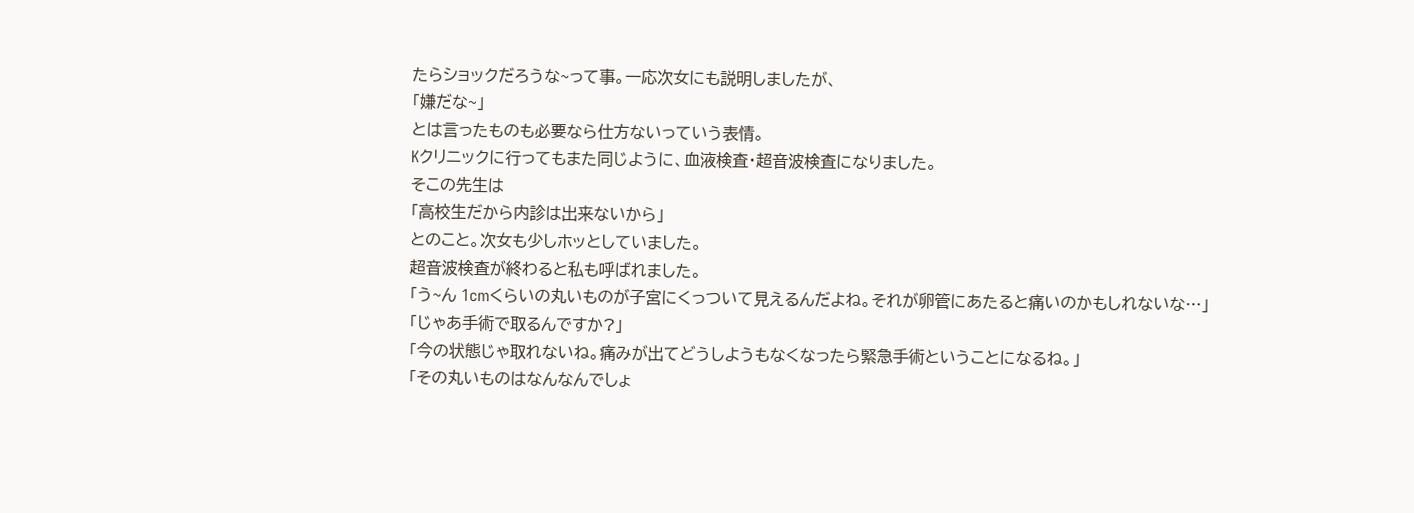たらショックだろうな~って事。一応次女にも説明しましたが、
「嫌だな~」
とは言ったものも必要なら仕方ないっていう表情。
Kクリニックに行ってもまた同じように、血液検査・超音波検査になりました。
そこの先生は
「高校生だから内診は出来ないから」
とのこと。次女も少しホッとしていました。
超音波検査が終わると私も呼ばれました。
「う~ん 1cmくらいの丸いものが子宮にくっついて見えるんだよね。それが卵管にあたると痛いのかもしれないな…」
「じゃあ手術で取るんですか?」
「今の状態じゃ取れないね。痛みが出てどうしようもなくなったら緊急手術ということになるね。」
「その丸いものはなんなんでしょ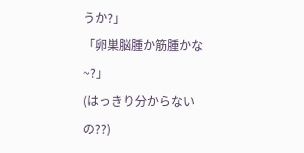うか?」
「卵巣脳腫か筋腫かな~?」
(はっきり分からないの??)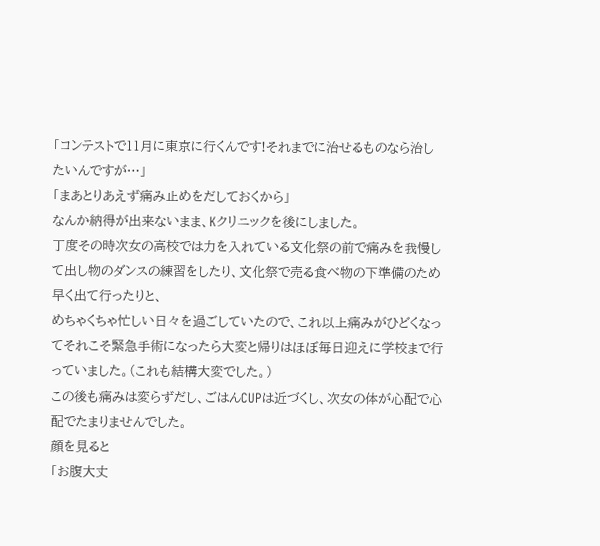「コンテストで11月に東京に行くんです!それまでに治せるものなら治したいんですが…」
「まあとりあえず痛み止めをだしておくから」
なんか納得が出来ないまま、Kクリニックを後にしました。
丁度その時次女の高校では力を入れている文化祭の前で痛みを我慢して出し物のダンスの練習をしたり、文化祭で売る食べ物の下準備のため早く出て行ったりと、
めちゃくちゃ忙しい日々を過ごしていたので、これ以上痛みがひどくなってそれこそ緊急手術になったら大変と帰りはほぼ毎日迎えに学校まで行っていました。(これも結構大変でした。)
この後も痛みは変らずだし、ごはんCUPは近づくし、次女の体が心配で心配でたまりませんでした。
顔を見ると
「お腹大丈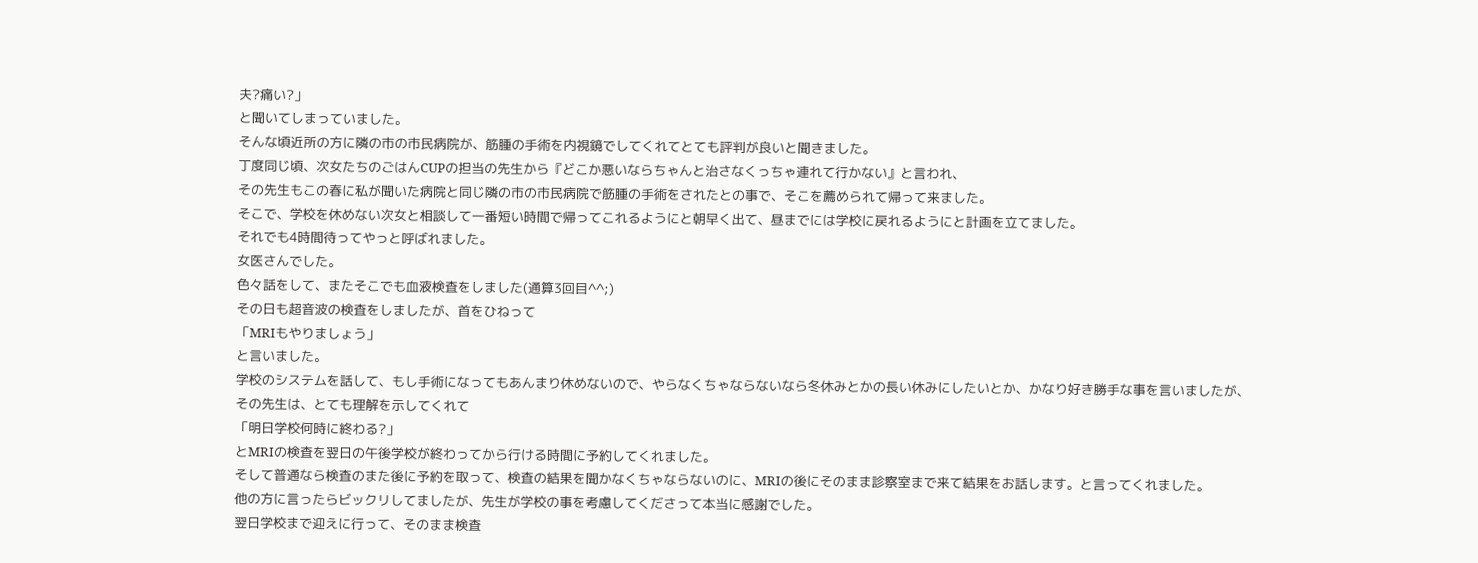夫?痛い?」
と聞いてしまっていました。
そんな頃近所の方に隣の市の市民病院が、筋腫の手術を内視鏡でしてくれてとても評判が良いと聞きました。
丁度同じ頃、次女たちのごはんCUPの担当の先生から『どこか悪いならちゃんと治さなくっちゃ連れて行かない』と言われ、
その先生もこの春に私が聞いた病院と同じ隣の市の市民病院で筋腫の手術をされたとの事で、そこを薦められて帰って来ました。
そこで、学校を休めない次女と相談して一番短い時間で帰ってこれるようにと朝早く出て、昼までには学校に戻れるようにと計画を立てました。
それでも4時間待ってやっと呼ばれました。
女医さんでした。
色々話をして、またそこでも血液検査をしました(通算3回目^^;)
その日も超音波の検査をしましたが、首をひねって
「MRIもやりましょう」
と言いました。
学校のシステムを話して、もし手術になってもあんまり休めないので、やらなくちゃならないなら冬休みとかの長い休みにしたいとか、かなり好き勝手な事を言いましたが、
その先生は、とても理解を示してくれて
「明日学校何時に終わる?」
とMRIの検査を翌日の午後学校が終わってから行ける時間に予約してくれました。
そして普通なら検査のまた後に予約を取って、検査の結果を聞かなくちゃならないのに、MRIの後にそのまま診察室まで来て結果をお話します。と言ってくれました。
他の方に言ったらビックリしてましたが、先生が学校の事を考慮してくださって本当に感謝でした。
翌日学校まで迎えに行って、そのまま検査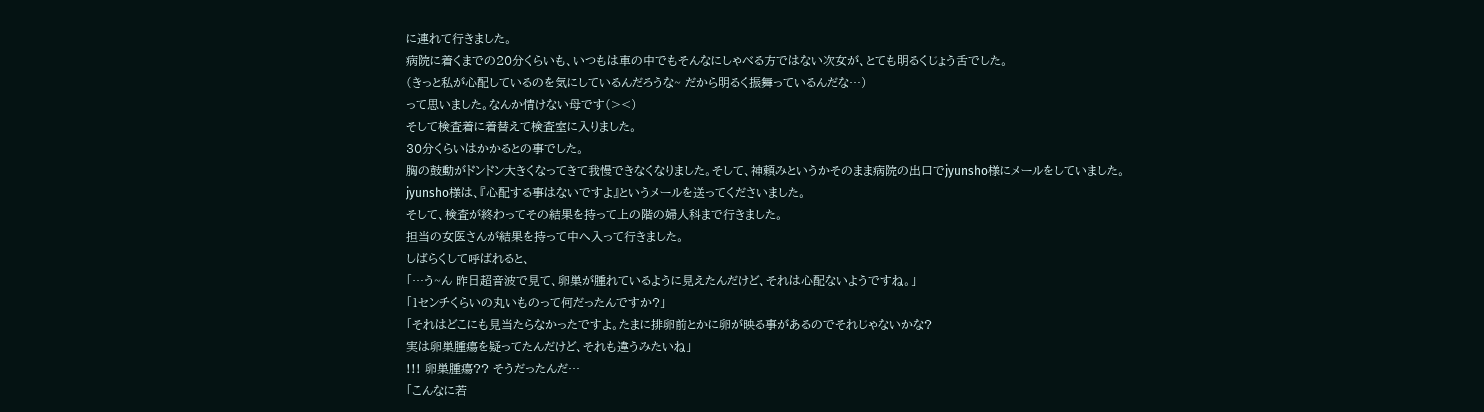に連れて行きました。
病院に着くまでの20分くらいも、いつもは車の中でもそんなにしゃべる方ではない次女が、とても明るくじょう舌でした。
(きっと私が心配しているのを気にしているんだろうな~ だから明るく振舞っているんだな…)
って思いました。なんか情けない母です(><)
そして検査着に着替えて検査室に入りました。
30分くらいはかかるとの事でした。
胸の鼓動がドンドン大きくなってきて我慢できなくなりました。そして、神頼みというかそのまま病院の出口でjyunsho様にメールをしていました。
jyunsho様は、『心配する事はないですよ』というメールを送ってくださいました。
そして、検査が終わってその結果を持って上の階の婦人科まで行きました。
担当の女医さんが結果を持って中へ入って行きました。
しばらくして呼ばれると、
「…う~ん 昨日超音波で見て、卵巣が腫れているように見えたんだけど、それは心配ないようですね。」
「1センチくらいの丸いものって何だったんですか?」
「それはどこにも見当たらなかったですよ。たまに排卵前とかに卵が映る事があるのでそれじゃないかな?
実は卵巣腫瘍を疑ってたんだけど、それも違うみたいね」
!!! 卵巣腫瘍?? そうだったんだ…
「こんなに若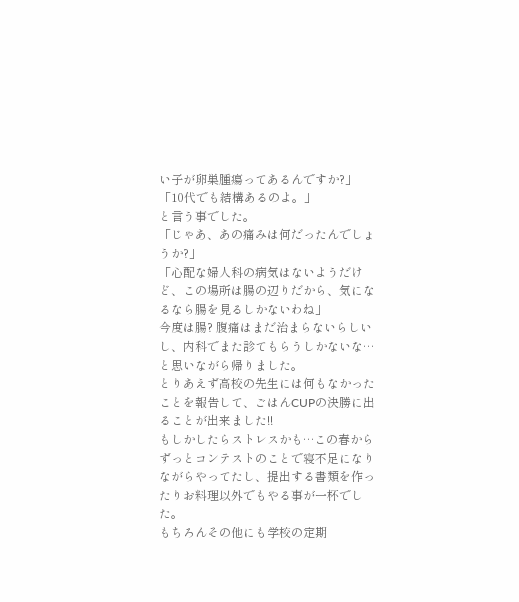い子が卵巣腫瘍ってあるんですか?」
「10代でも結構あるのよ。」
と言う事でした。
「じゃあ、あの痛みは何だったんでしょうか?」
「心配な婦人科の病気はないようだけど、この場所は腸の辺りだから、気になるなら腸を見るしかないわね」
今度は腸? 腹痛はまだ治まらないらしいし、内科でまた診てもらうしかないな…と思いながら帰りました。
とりあえず高校の先生には何もなかったことを報告して、ごはんCUPの決勝に出ることが出来ました!!
もしかしたらストレスかも…この春からずっとコンテストのことで寝不足になりながらやってたし、提出する書類を作ったりお料理以外でもやる事が一杯でした。
もちろんその他にも学校の定期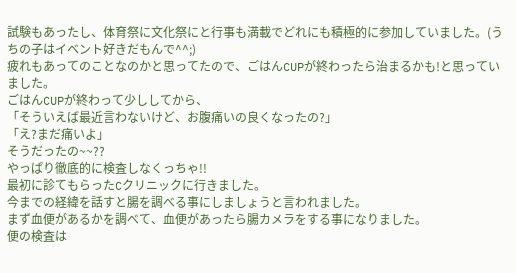試験もあったし、体育祭に文化祭にと行事も満載でどれにも積極的に参加していました。(うちの子はイベント好きだもんで^^;)
疲れもあってのことなのかと思ってたので、ごはんCUPが終わったら治まるかも!と思っていました。
ごはんCUPが終わって少ししてから、
「そういえば最近言わないけど、お腹痛いの良くなったの?」
「え?まだ痛いよ」
そうだったの~~??
やっぱり徹底的に検査しなくっちゃ!!
最初に診てもらったCクリニックに行きました。
今までの経緯を話すと腸を調べる事にしましょうと言われました。
まず血便があるかを調べて、血便があったら腸カメラをする事になりました。
便の検査は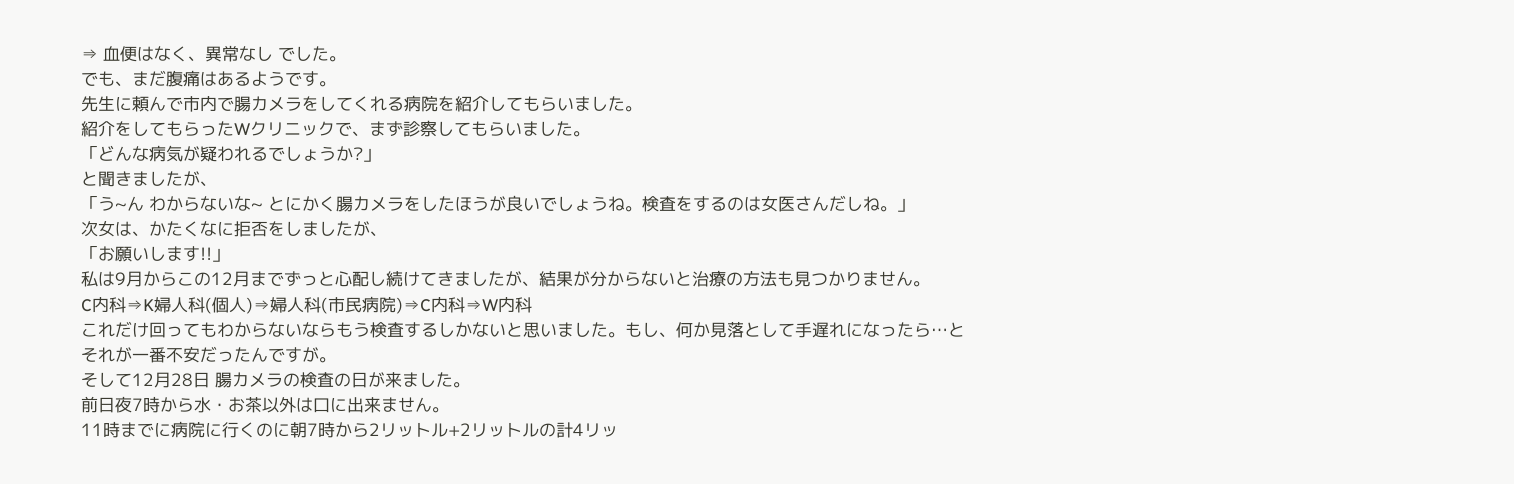⇒ 血便はなく、異常なし でした。
でも、まだ腹痛はあるようです。
先生に頼んで市内で腸カメラをしてくれる病院を紹介してもらいました。
紹介をしてもらったWクリニックで、まず診察してもらいました。
「どんな病気が疑われるでしょうか?」
と聞きましたが、
「う~ん わからないな~ とにかく腸カメラをしたほうが良いでしょうね。検査をするのは女医さんだしね。」
次女は、かたくなに拒否をしましたが、
「お願いします!!」
私は9月からこの12月までずっと心配し続けてきましたが、結果が分からないと治療の方法も見つかりません。
C内科⇒K婦人科(個人)⇒婦人科(市民病院)⇒C内科⇒W内科
これだけ回ってもわからないならもう検査するしかないと思いました。もし、何か見落として手遅れになったら…とそれが一番不安だったんですが。
そして12月28日 腸カメラの検査の日が来ました。
前日夜7時から水・お茶以外は口に出来ません。
11時までに病院に行くのに朝7時から2リットル+2リットルの計4リッ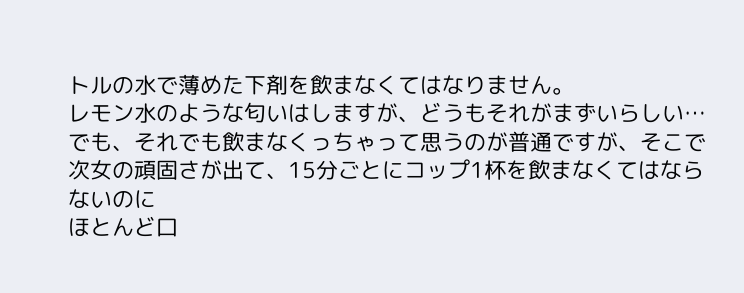トルの水で薄めた下剤を飲まなくてはなりません。
レモン水のような匂いはしますが、どうもそれがまずいらしい…
でも、それでも飲まなくっちゃって思うのが普通ですが、そこで次女の頑固さが出て、15分ごとにコップ1杯を飲まなくてはならないのに
ほとんど口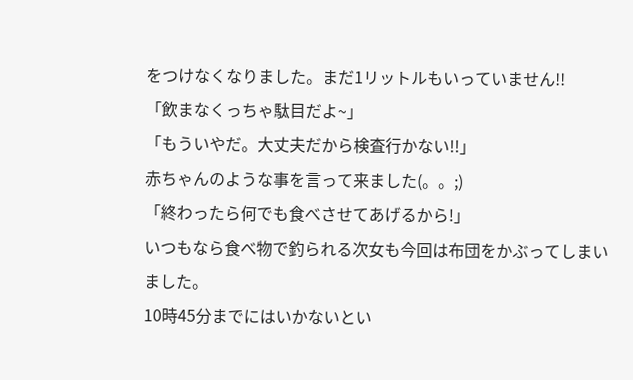をつけなくなりました。まだ1リットルもいっていません!!
「飲まなくっちゃ駄目だよ~」
「もういやだ。大丈夫だから検査行かない!!」
赤ちゃんのような事を言って来ました(。。;)
「終わったら何でも食べさせてあげるから!」
いつもなら食べ物で釣られる次女も今回は布団をかぶってしまいました。
10時45分までにはいかないとい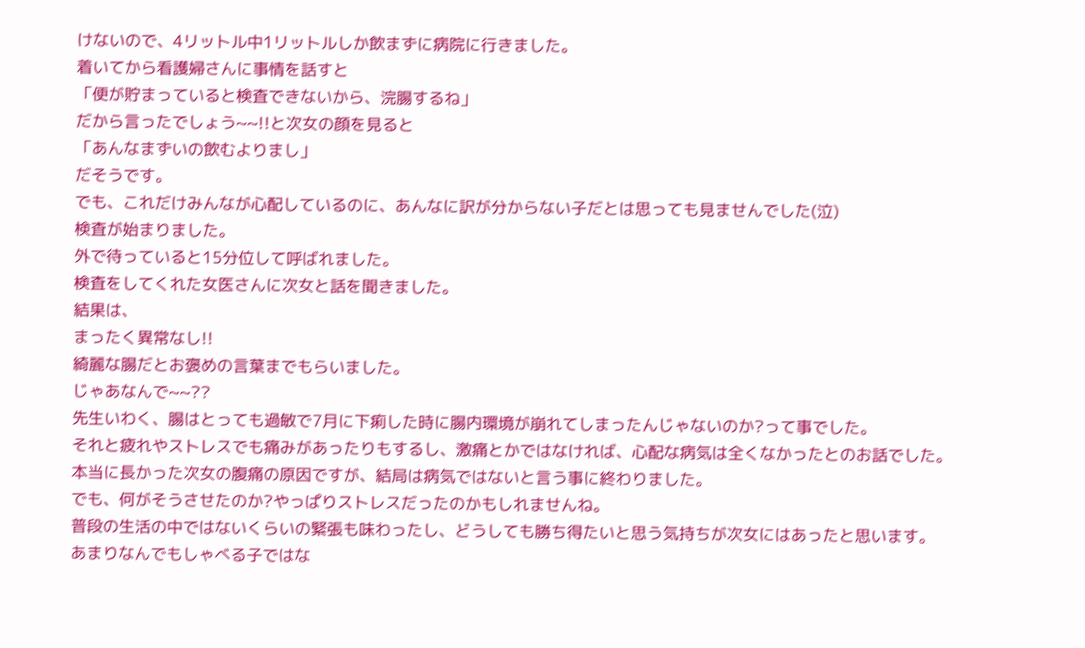けないので、4リットル中1リットルしか飲まずに病院に行きました。
着いてから看護婦さんに事情を話すと
「便が貯まっていると検査できないから、浣腸するね」
だから言ったでしょう~~!!と次女の顔を見ると
「あんなまずいの飲むよりまし」
だそうです。
でも、これだけみんなが心配しているのに、あんなに訳が分からない子だとは思っても見ませんでした(泣)
検査が始まりました。
外で待っていると15分位して呼ばれました。
検査をしてくれた女医さんに次女と話を聞きました。
結果は、
まったく異常なし!!
綺麗な腸だとお褒めの言葉までもらいました。
じゃあなんで~~??
先生いわく、腸はとっても過敏で7月に下痢した時に腸内環境が崩れてしまったんじゃないのか?って事でした。
それと疲れやストレスでも痛みがあったりもするし、激痛とかではなければ、心配な病気は全くなかったとのお話でした。
本当に長かった次女の腹痛の原因ですが、結局は病気ではないと言う事に終わりました。
でも、何がそうさせたのか?やっぱりストレスだったのかもしれませんね。
普段の生活の中ではないくらいの緊張も味わったし、どうしても勝ち得たいと思う気持ちが次女にはあったと思います。
あまりなんでもしゃべる子ではな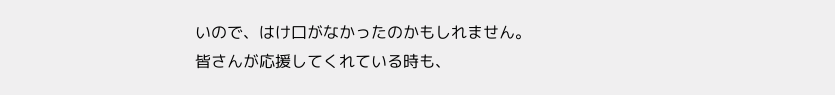いので、はけ口がなかったのかもしれません。
皆さんが応援してくれている時も、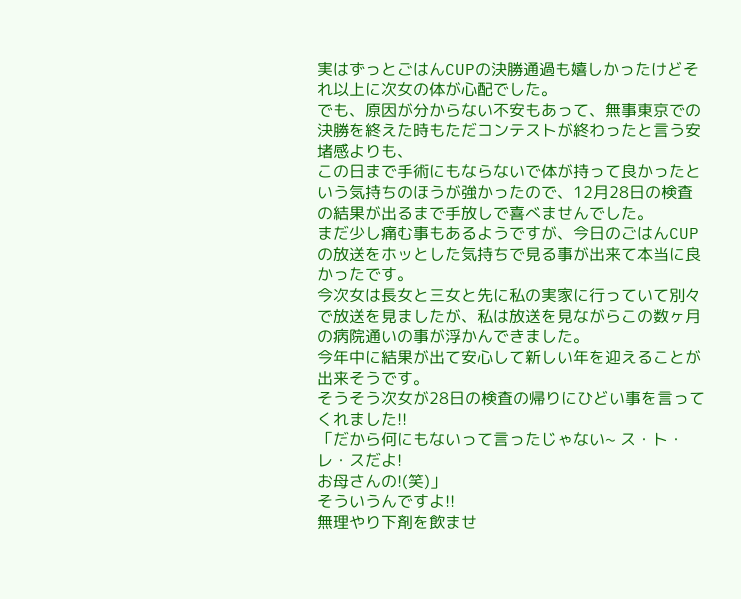実はずっとごはんCUPの決勝通過も嬉しかったけどそれ以上に次女の体が心配でした。
でも、原因が分からない不安もあって、無事東京での決勝を終えた時もただコンテストが終わったと言う安堵感よりも、
この日まで手術にもならないで体が持って良かったという気持ちのほうが強かったので、12月28日の検査の結果が出るまで手放しで喜べませんでした。
まだ少し痛む事もあるようですが、今日のごはんCUPの放送をホッとした気持ちで見る事が出来て本当に良かったです。
今次女は長女と三女と先に私の実家に行っていて別々で放送を見ましたが、私は放送を見ながらこの数ヶ月の病院通いの事が浮かんできました。
今年中に結果が出て安心して新しい年を迎えることが出来そうです。
そうそう次女が28日の検査の帰りにひどい事を言ってくれました!!
「だから何にもないって言ったじゃない~ ス・ト・レ・スだよ!
お母さんの!(笑)」
そういうんですよ!!
無理やり下剤を飲ませ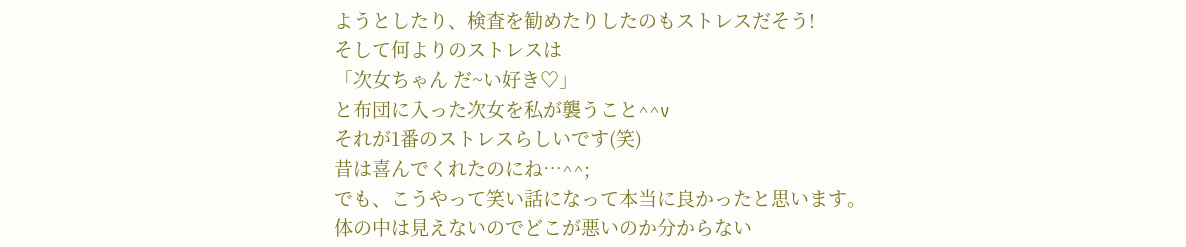ようとしたり、検査を勧めたりしたのもストレスだそう!
そして何よりのストレスは
「次女ちゃん だ~い好き♡」
と布団に入った次女を私が襲うこと^^v
それが1番のストレスらしいです(笑)
昔は喜んでくれたのにね…^^;
でも、こうやって笑い話になって本当に良かったと思います。
体の中は見えないのでどこが悪いのか分からない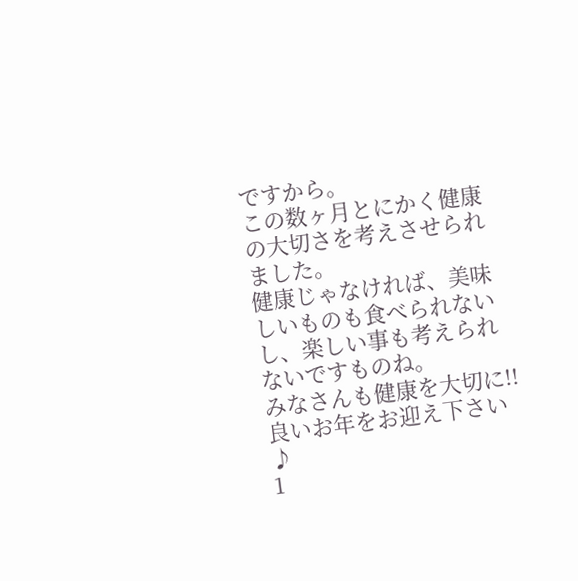ですから。
この数ヶ月とにかく健康の大切さを考えさせられました。
健康じゃなければ、美味しいものも食べられないし、楽しい事も考えられないですものね。
みなさんも健康を大切に!!
良いお年をお迎え下さい♪
1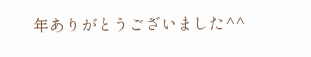年ありがとうございました^^